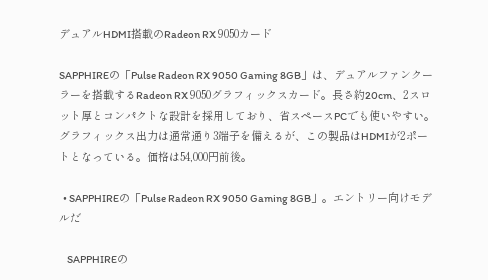デュアルHDMI搭載のRadeon RX 9050カード

SAPPHIREの「Pulse Radeon RX 9050 Gaming 8GB」は、デュアルファンクーラーを搭載するRadeon RX 9050グラフィックスカード。長さ約20cm、2スロット厚とコンパクトな設計を採用しており、省スペースPCでも使いやすい。グラフィックス出力は通常通り3端子を備えるが、この製品はHDMIが2ポートとなっている。価格は54,000円前後。

  • SAPPHIREの「Pulse Radeon RX 9050 Gaming 8GB」。エントリー向けモデルだ

    SAPPHIREの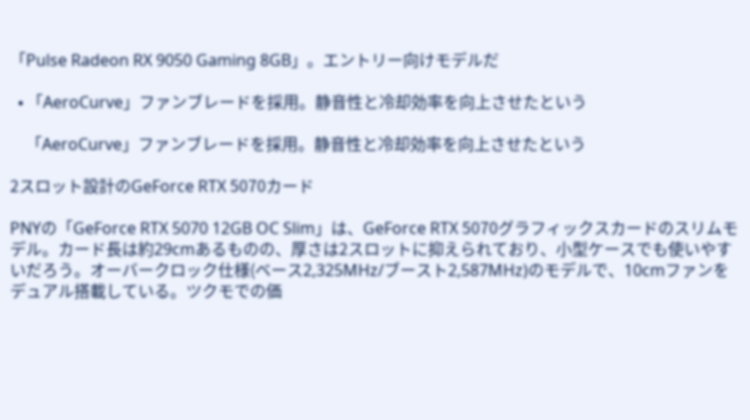「Pulse Radeon RX 9050 Gaming 8GB」。エントリー向けモデルだ

  • 「AeroCurve」ファンブレードを採用。静音性と冷却効率を向上させたという

    「AeroCurve」ファンブレードを採用。静音性と冷却効率を向上させたという

2スロット設計のGeForce RTX 5070カード

PNYの「GeForce RTX 5070 12GB OC Slim」は、GeForce RTX 5070グラフィックスカードのスリムモデル。カード長は約29cmあるものの、厚さは2スロットに抑えられており、小型ケースでも使いやすいだろう。オーバークロック仕様(ベース2,325MHz/ブースト2,587MHz)のモデルで、10cmファンをデュアル搭載している。ツクモでの価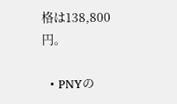格は138,800円。

  • PNYの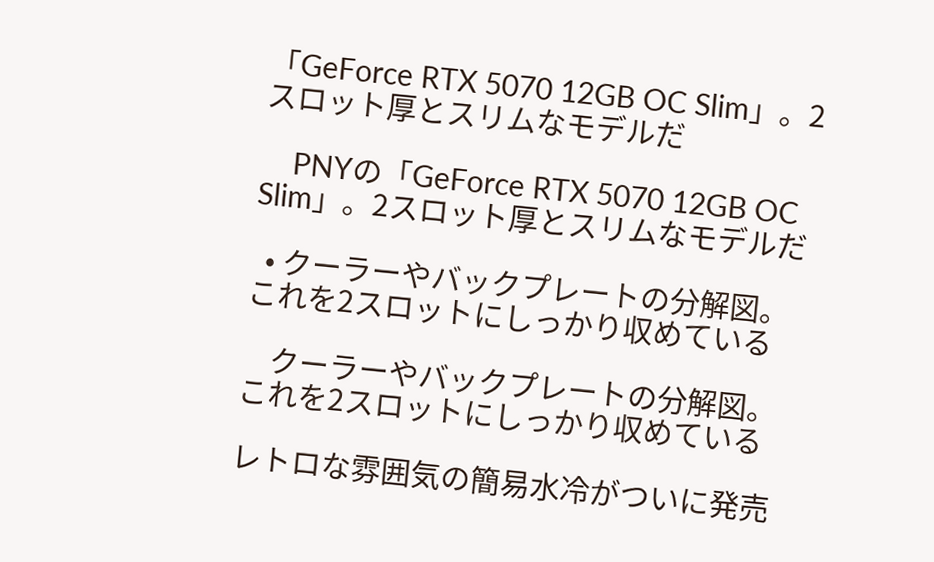「GeForce RTX 5070 12GB OC Slim」。2スロット厚とスリムなモデルだ

    PNYの「GeForce RTX 5070 12GB OC Slim」。2スロット厚とスリムなモデルだ

  • クーラーやバックプレートの分解図。これを2スロットにしっかり収めている

    クーラーやバックプレートの分解図。これを2スロットにしっかり収めている

レトロな雰囲気の簡易水冷がついに発売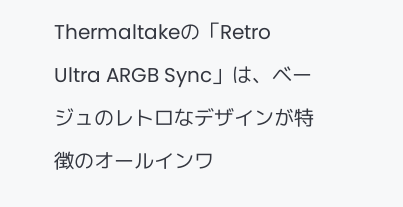Thermaltakeの「Retro Ultra ARGB Sync」は、ベージュのレトロなデザインが特徴のオールインワ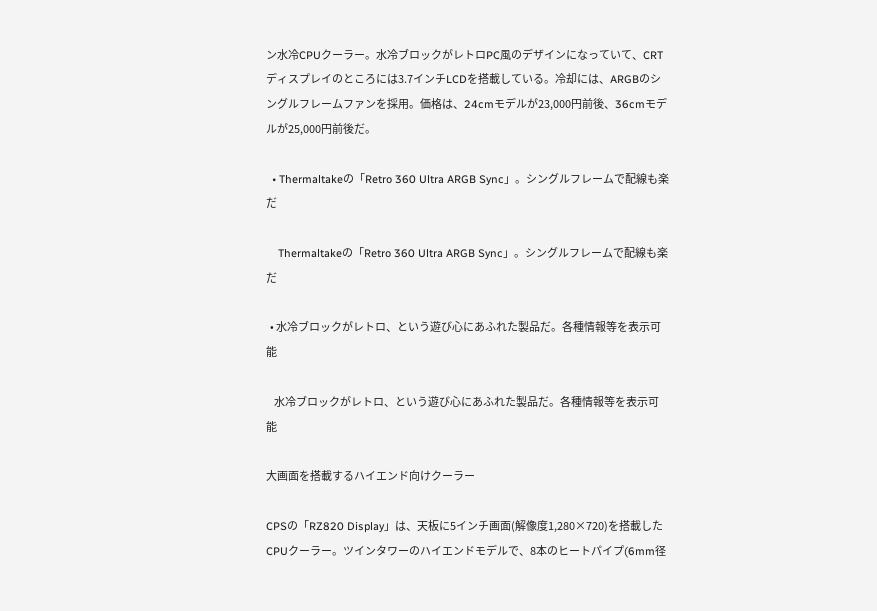ン水冷CPUクーラー。水冷ブロックがレトロPC風のデザインになっていて、CRTディスプレイのところには3.7インチLCDを搭載している。冷却には、ARGBのシングルフレームファンを採用。価格は、24cmモデルが23,000円前後、36cmモデルが25,000円前後だ。

  • Thermaltakeの「Retro 360 Ultra ARGB Sync」。シングルフレームで配線も楽だ

    Thermaltakeの「Retro 360 Ultra ARGB Sync」。シングルフレームで配線も楽だ

  • 水冷ブロックがレトロ、という遊び心にあふれた製品だ。各種情報等を表示可能

    水冷ブロックがレトロ、という遊び心にあふれた製品だ。各種情報等を表示可能

大画面を搭載するハイエンド向けクーラー

CPSの「RZ820 Display」は、天板に5インチ画面(解像度1,280×720)を搭載したCPUクーラー。ツインタワーのハイエンドモデルで、8本のヒートパイプ(6mm径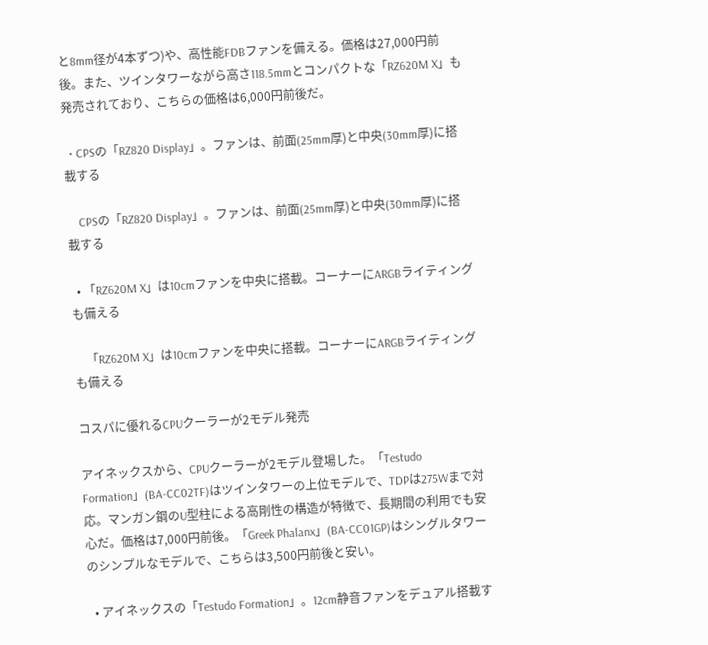と8mm径が4本ずつ)や、高性能FDBファンを備える。価格は27,000円前後。また、ツインタワーながら高さ118.5mmとコンパクトな「RZ620M X」も発売されており、こちらの価格は6,000円前後だ。

  • CPSの「RZ820 Display」。ファンは、前面(25mm厚)と中央(30mm厚)に搭載する

    CPSの「RZ820 Display」。ファンは、前面(25mm厚)と中央(30mm厚)に搭載する

  • 「RZ620M X」は10cmファンを中央に搭載。コーナーにARGBライティングも備える

    「RZ620M X」は10cmファンを中央に搭載。コーナーにARGBライティングも備える

コスパに優れるCPUクーラーが2モデル発売

アイネックスから、CPUクーラーが2モデル登場した。「Testudo Formation」(BA-CC02TF)はツインタワーの上位モデルで、TDPは275Wまで対応。マンガン鋼のU型柱による高剛性の構造が特徴で、長期間の利用でも安心だ。価格は7,000円前後。「Greek Phalanx」(BA-CC01GP)はシングルタワーのシンプルなモデルで、こちらは3,500円前後と安い。

  • アイネックスの「Testudo Formation」。12cm静音ファンをデュアル搭載す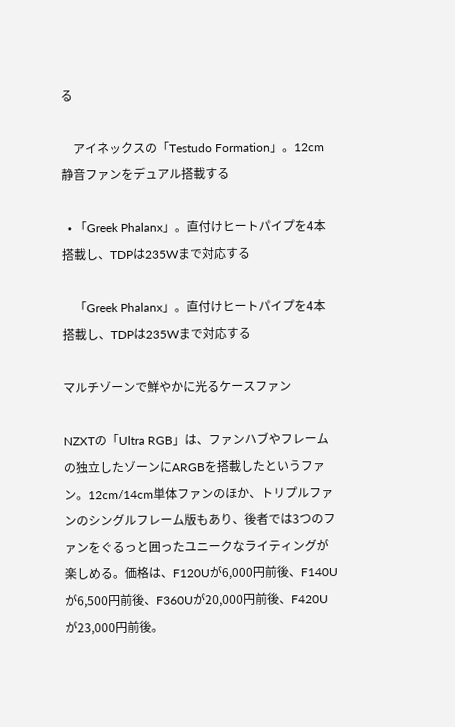る

    アイネックスの「Testudo Formation」。12cm静音ファンをデュアル搭載する

  • 「Greek Phalanx」。直付けヒートパイプを4本搭載し、TDPは235Wまで対応する

    「Greek Phalanx」。直付けヒートパイプを4本搭載し、TDPは235Wまで対応する

マルチゾーンで鮮やかに光るケースファン

NZXTの「Ultra RGB」は、ファンハブやフレームの独立したゾーンにARGBを搭載したというファン。12cm/14cm単体ファンのほか、トリプルファンのシングルフレーム版もあり、後者では3つのファンをぐるっと囲ったユニークなライティングが楽しめる。価格は、F120Uが6,000円前後、F140Uが6,500円前後、F360Uが20,000円前後、F420Uが23,000円前後。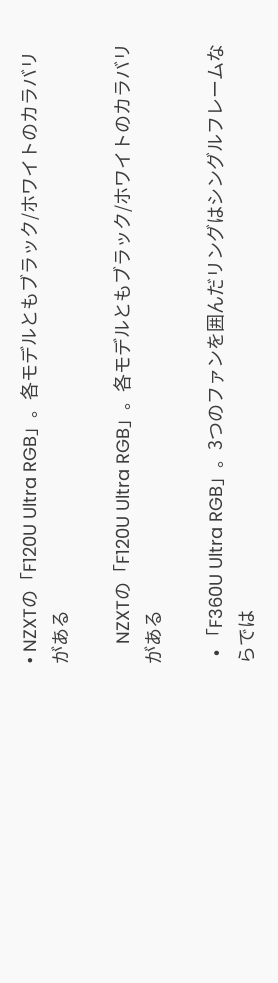• NZXTの「F120U Ultra RGB」。各モデルともブラック/ホワイトのカラバリがある

    NZXTの「F120U Ultra RGB」。各モデルともブラック/ホワイトのカラバリがある

  • 「F360U Ultra RGB」。3つのファンを囲んだリングはシングルフレームならでは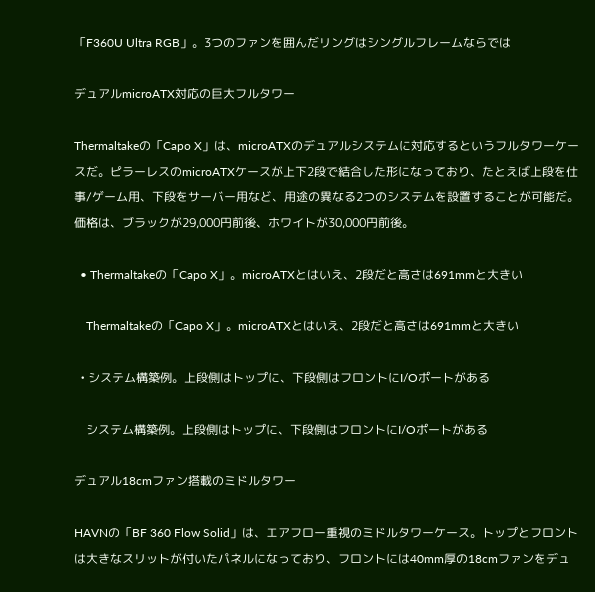「F360U Ultra RGB」。3つのファンを囲んだリングはシングルフレームならでは

デュアルmicroATX対応の巨大フルタワー

Thermaltakeの「Capo X」は、microATXのデュアルシステムに対応するというフルタワーケースだ。ピラーレスのmicroATXケースが上下2段で結合した形になっており、たとえば上段を仕事/ゲーム用、下段をサーバー用など、用途の異なる2つのシステムを設置することが可能だ。価格は、ブラックが29,000円前後、ホワイトが30,000円前後。

  • Thermaltakeの「Capo X」。microATXとはいえ、2段だと高さは691mmと大きい

    Thermaltakeの「Capo X」。microATXとはいえ、2段だと高さは691mmと大きい

  • システム構築例。上段側はトップに、下段側はフロントにI/Oポートがある

    システム構築例。上段側はトップに、下段側はフロントにI/Oポートがある

デュアル18cmファン搭載のミドルタワー

HAVNの「BF 360 Flow Solid」は、エアフロー重視のミドルタワーケース。トップとフロントは大きなスリットが付いたパネルになっており、フロントには40mm厚の18cmファンをデュ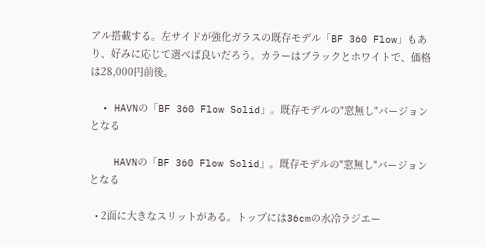アル搭載する。左サイドが強化ガラスの既存モデル「BF 360 Flow」もあり、好みに応じて選べば良いだろう。カラーはブラックとホワイトで、価格は28,000円前後。

  • HAVNの「BF 360 Flow Solid」。既存モデルの"窓無し"バージョンとなる

    HAVNの「BF 360 Flow Solid」。既存モデルの"窓無し"バージョンとなる

  • 2面に大きなスリットがある。トップには36cmの水冷ラジエー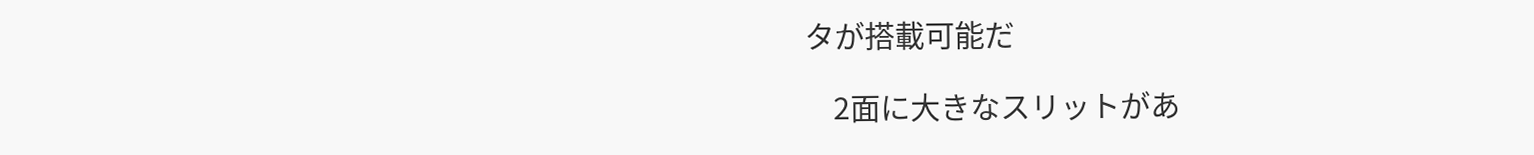タが搭載可能だ

    2面に大きなスリットがあ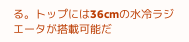る。トップには36cmの水冷ラジエータが搭載可能だ